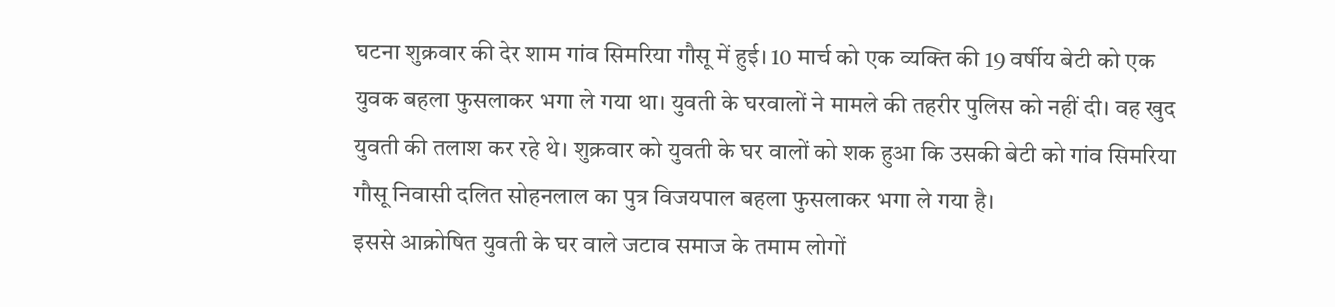घटना शुक्रवार की देर शाम गांव सिमरिया गौसू में हुई। 10 मार्च को एक व्यक्ति की 19 वर्षीय बेटी को एक युवक बहला फुसलाकर भगा ले गया था। युवती के घरवालों ने मामले की तहरीर पुलिस को नहीं दी। वह खुद युवती की तलाश कर रहे थे। शुक्रवार को युवती के घर वालों को शक हुआ कि उसकी बेटी को गांव सिमरिया गौसू निवासी दलित सोहनलाल का पुत्र विजयपाल बहला फुसलाकर भगा ले गया है।
इससे आक्रोषित युवती के घर वाले जटाव समाज के तमाम लोगों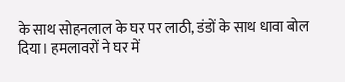के साथ सोहनलाल के घर पर लाठी, डंडों के साथ धावा बोल दिया। हमलावरों ने घर में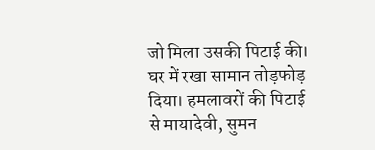जो मिला उसकी पिटाई की। घर में रखा सामान तोड़फोड़ दिया। हमलावरों की पिटाई से मायादेवी, सुमन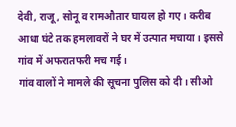देवी, राजू, सोनू व रामऔतार घायल हो गए। करीब आधा घंटे तक हमलावरों ने घर में उत्पात मचाया। इससे गांव में अफरातफरी मच गई।
गांव वालों ने मामले की सूचना पुलिस को दी। सीओ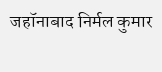जहॉनाबाद निर्मल कुमार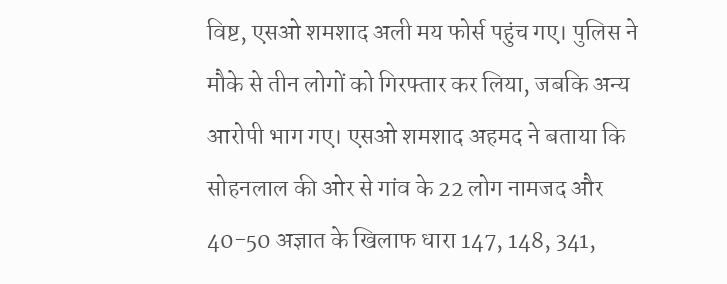विष्ट, एसओ शमशाद अली मय फोर्स पहुंच गए। पुलिस ने मौके से तीन लोगों को गिरफ्तार कर लिया, जबकि अन्य आरोपी भाग गए। एसओ शमशाद अहमद ने बताया कि सोहनलाल की ओर से गांव के 22 लोग नामजद और 40-50 अज्ञात के खिलाफ धारा 147, 148, 341,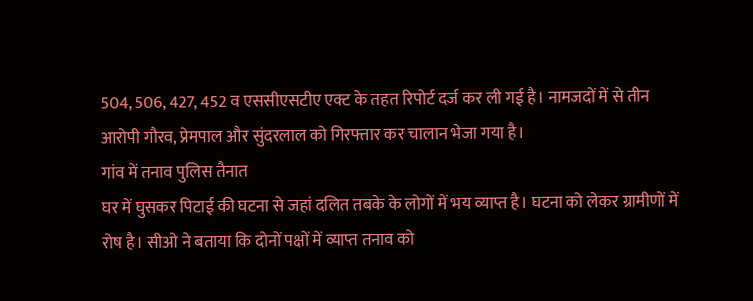504, 506, 427, 452 व एससीएसटीए एक्ट के तहत रिपोर्ट दर्ज कर ली गई है। नामजदों में से तीन आरोपी गौरव, प्रेमपाल और सुंदरलाल को गिरफ्तार कर चालान भेजा गया है।
गांव में तनाव पुलिस तैनात
घर में घुसकर पिटाई की घटना से जहां दलित तबके के लोगों में भय व्याप्त है। घटना को लेकर ग्रामीणों में रोष है। सीओ ने बताया कि दोनों पक्षों में व्याप्त तनाव को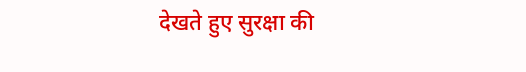देखते हुए सुरक्षा की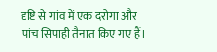दृष्टि से गांव में एक दरोगा और पांच सिपाही तैनात किए गए हैं।